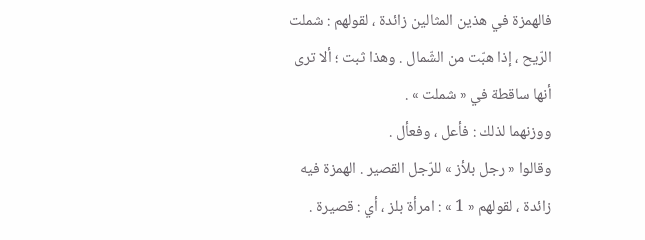فالهمزة في هذين المثالين زائدة ، لقولهم : شملت الرّيح ، إذا هبّت من الشّمال . وهذا ثبت ؛ ألا ترى أنها ساقطة في « شملت » .
ووزنهما لذلك : فأعل ، وفعأل .
وقالوا « رجل بلأز » للرّجل القصير . الهمزة فيه زائدة ، لقولهم « 1 » : امرأة بلز ، أي : قصيرة .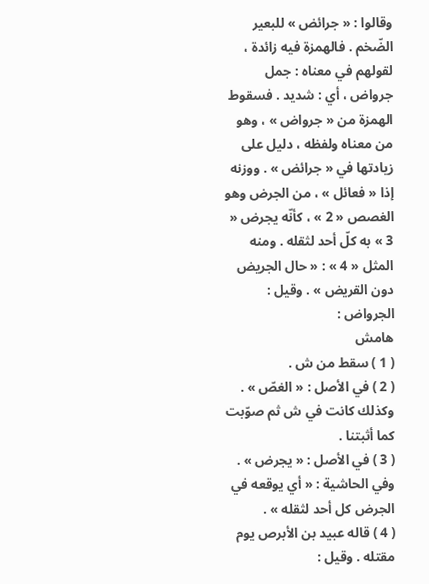وقالوا : « جرائض » للبعير الضّخم . فالهمزة فيه زائدة ، لقولهم في معناه : جمل جرواض ، أي : شديد . فسقوط الهمزة من « جرواض » ، وهو من معناه ولفظه ، دليل على زيادتها في « جرائض » . ووزنه إذا « فعائل » ، من الجرض وهو الغصص « 2 » ، كأنّه يجرض « 3 » به كلّ أحد لثقله . ومنه المثل « 4 » : « حال الجريض دون القريض » . وقيل : الجرواض :
هامش
( 1 ) سقط من ش .
( 2 ) في الأصل : « الغصّ » . وكذلك كانت في ش ثم صوّبت كما أثبتنا .
( 3 ) في الأصل : « يجرض » . وفي الحاشية : « أي يوقعه في الجرض كل أحد لثقله » .
( 4 ) قاله عبيد بن الأبرص يوم مقتله . وقيل :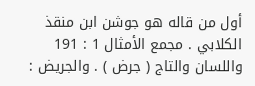أول من قاله هو جوشن ابن منقذ الكلابي . مجمع الأمثال 1 : 191 واللسان والتاج ( جرض ) . والجريض :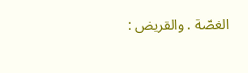الغصّة . والقريض :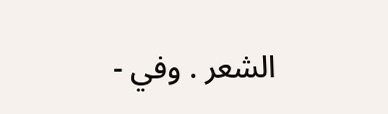الشعر . وفي -